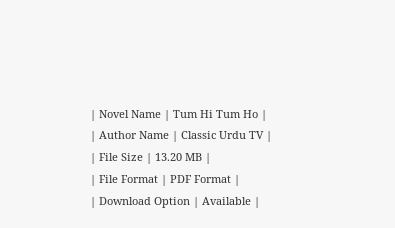| Novel Name | Tum Hi Tum Ho |
| Author Name | Classic Urdu TV |
| File Size | 13.20 MB |
| File Format | PDF Format |
| Download Option | Available |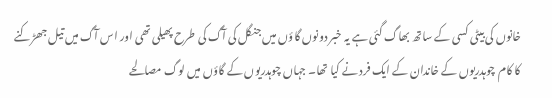خانوں کی بیٹی کسی کے ساتھ بھاگ گئی ہے یہ خبر دونوں گاؤں میں جنگل کی آگ کی طرح پھیلی تھی اور اس آگ میں تیل جھڑکنے کا کام چوہدریوں کے خاندان کے ایک فرد نے کیا تھا۔ جہاں چوہدریوں کے گاؤں میں لوگ مصالحے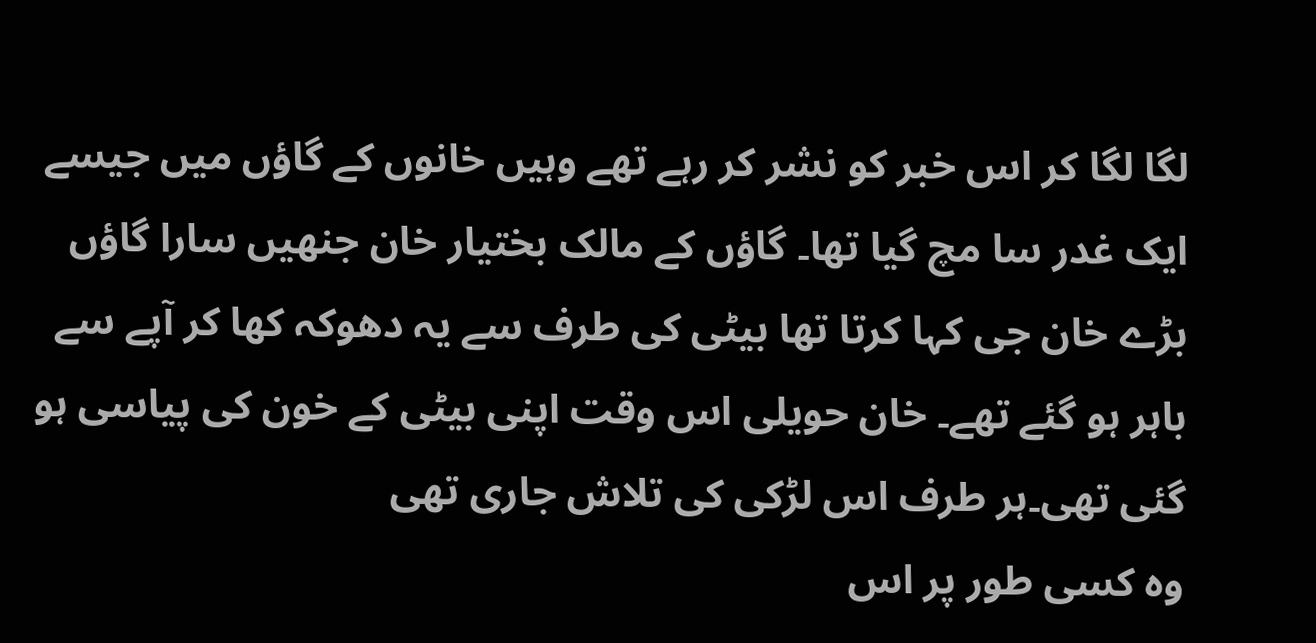لگا لگا کر اس خبر کو نشر کر رہے تھے وہیں خانوں کے گاؤں میں جیسے ایک غدر سا مچ گیا تھا۔ گاؤں کے مالک بختیار خان جنھیں سارا گاؤں بڑے خان جی کہا کرتا تھا بیٹی کی طرف سے یہ دھوکہ کھا کر آپے سے باہر ہو گئے تھے۔ خان حویلی اس وقت اپنی بیٹی کے خون کی پیاسی ہو گئی تھی۔ہر طرف اس لڑکی کی تلاش جاری تھی
وہ کسی طور پر اس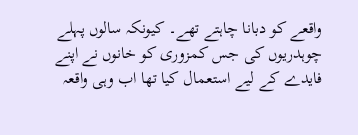واقعے کو دبانا چاہتے تھے۔ کیونکہ سالوں پہلے چوہدریوں کی جس کمزوری کو خانوں نے اپنے فایدے کے لیے استعمال کیا تھا اب وہی واقعہ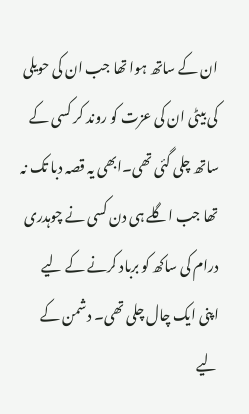ان کے ساتھ ہوا تھا جب ان کی حویلی کی بیٹی ان کی عزت کو روند کر کسی کے ساتھ چلی گئی تھی۔ابھی یہ قصہ دبا تک نہ تھا جب اگلے ہی دن کسی نے چوہدری درام کی ساکھ کو برباد کرنے کے لیے اپنی ایک چال چلی تھی۔ دشمن کے لیے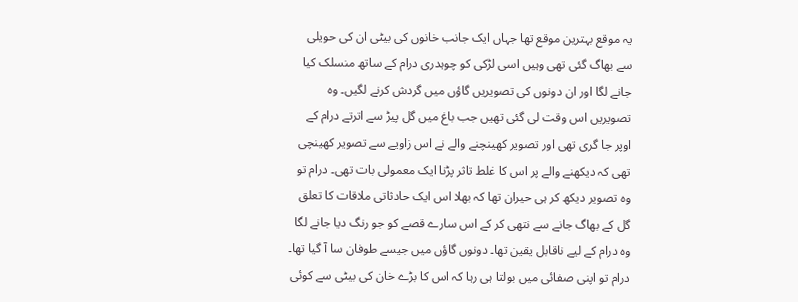یہ موقع بہترین موقع تھا جہاں ایک جانب خانوں کی بیٹی ان کی حویلی سے بھاگ گئی تھی وہیں اسی لڑکی کو چوہدری درام کے ساتھ منسلک کیا جانے لگا اور ان دونوں کی تصویریں گاؤں میں گردش کرنے لگیں۔ وہ تصویریں اس وقت لی گئی تھیں جب باغ میں گل پیڑ سے اترتے درام کے اوپر جا گری تھی اور تصویر کھینچنے والے نے اس زاویے سے تصویر کھینچی تھی کہ دیکھنے والے پر اس کا غلط تاثر پڑنا ایک معمولی بات تھی۔ درام تو وہ تصویر دیکھ کر ہی حیران تھا کہ بھلا اس ایک حادثاتی ملاقات کا تعلق گل کے بھاگ جانے سے نتھی کر کے اس سارے قصے کو جو رنگ دیا جانے لگا وہ درام کے لیے ناقابل یقین تھا۔ دونوں گاؤں میں جیسے طوفان سا آ گیا تھا۔ درام تو اپنی صفائی میں بولتا ہی رہا کہ اس کا بڑے خان کی بیٹی سے کوئی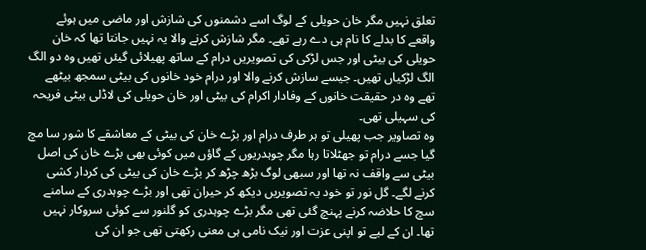تعلق نہیں مگر خان حویلی کے لوگ اسے دشمنوں کی شازش اور ماضی میں ہوئے واقعے کا بدلے کا نام ہی دے رہے تھے۔ مگر شازش کرنے والا یہ نہیں جانتا تھا کہ خان حویلی کی بیٹی اور جس لڑکی کی تصویریں درام کے ساتھ پھیلائی گیئں تھیں وہ دو الگ الگ لڑکیاں تھیں۔ جیسے سازش کرنے والا اور درام خود خانوں کی بیٹی سمجھ بیٹھے تھے وہ در حقیقت خانوں کے وفادار اکرام کی بیٹی اور خان حویلی کی لاڈلی بیٹی فریحہ کی سہیلی تھی۔
وہ تصاویر جب پھیلی تو ہر طرف درام اور بڑے خان کی بیٹی کے معاشقے کا شور سا مچ گیا جسے درام تو جھٹلاتا رہا مگر چوہدریوں کے گاؤں میں کوئی بھی بڑے خان کی اصل بیٹی سے واقف نہ تھا اور سبھی لوگ بڑھ چڑھ کر بڑے خان کی بیٹی کی کردار کشی کرنے لگے۔ گل نور تو خود یہ تصویریں دیکھ کر حیران تھی اور بڑے چوہدری کے سامنے سچ کا حلاضہ کرنے پہنچ گئی تھی مگر بڑے چوہدری کو گلنور سے کوئی سروکار نہیں تھا۔ ان کے لیے تو اپنی عزت اور نیک نامی ہی معنی رکھتی تھی جو ان کی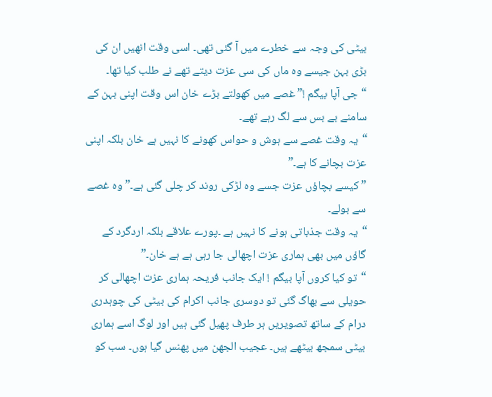بیٹی کی وجہ سے خطرے میں آ گئی تھی۔ اسی وقت انھیں ان کی بڑی بہن جیسے وہ ماں کی سی عزت دیتے تھے نے طلب کیا تھا۔
“جی آپا بیگم !” غصے میں کھولتے بڑے خان اس وقت اپنی بہن کے سامنے بے بس سے لگ رہے تھے۔
“یہ وقت غصے سے ہوش و حواس کھونے کا نہیں ہے خان بلکہ اپنی عزت بچانے کا ہے۔”
” کیسے بچاؤں عزت جسے وہ لڑکی روند کر چلی گئی ہے۔” وہ غصے سے بولے۔
“یہ وقت جذباتی ہونے کا نہیں ہے ۔پورے علاقے بلکہ اردگرد کے گاؤں میں بھی ہماری عزت اچھالی جا رہی ہے ہے خان۔”
“تو کیا کروں آپا بیگم ! ایک جانب فریحہ ہماری عزت اچھالی کر حویلی سے بھاگ گئی تو دوسری جانب اکرام کی بیٹی کی چوہدری درام کے ساتھ تصویریں ہر طرف پھیل گئی ہیں اور لوگ اسے ہماری بیٹی سمجھ بیٹھے ہیں۔ عجیب الجھن میں پھنس گیا ہوں۔ سب کو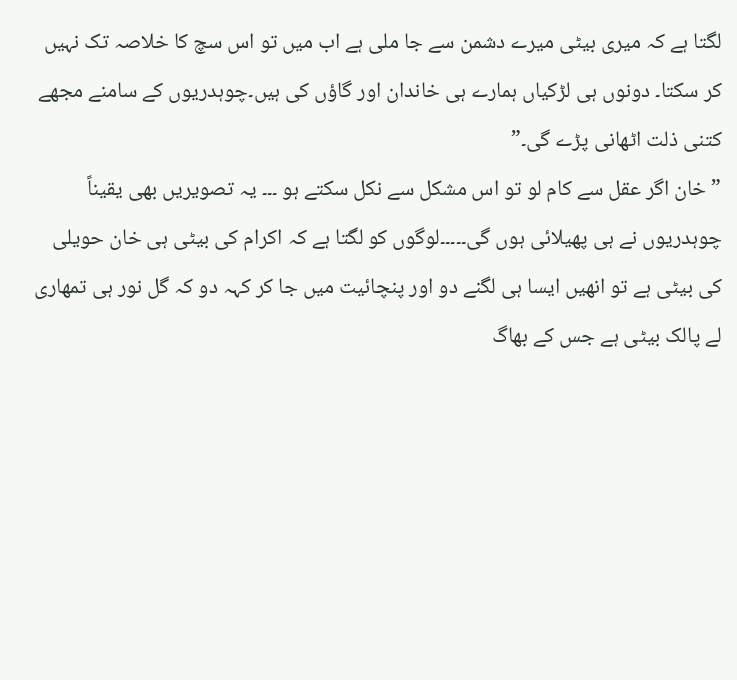لگتا ہے کہ میری بیٹی میرے دشمن سے جا ملی ہے اب میں تو اس سچ کا خلاصہ تک نہیں کر سکتا۔ دونوں ہی لڑکیاں ہمارے ہی خاندان اور گاؤں کی ہیں۔چوہدریوں کے سامنے مجھے کتنی ذلت اٹھانی پڑے گی۔”
” خان اگر عقل سے کام لو تو اس مشکل سے نکل سکتے ہو ۔۔۔ یہ تصویریں بھی یقیناً چوہدریوں نے ہی پھیلائی ہوں گی۔۔۔۔۔لوگوں کو لگتا ہے کہ اکرام کی بیٹی ہی خان حویلی کی بیٹی ہے تو انھیں ایسا ہی لگنے دو اور پنچائیت میں جا کر کہہ دو کہ گل نور ہی تمھاری لے پالک بیٹی ہے جس کے بھاگ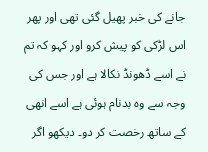جانے کی خبر پھیل گئی تھی اور پھر اس لڑکی کو پیش کرو اور کہو کہ تم نے اسے ڈھونڈ نکالا ہے اور جس کی وجہ سے وہ بدنام ہوئی ہے اسے انھی کے ساتھ رخصت کر دو۔ دیکھو اگر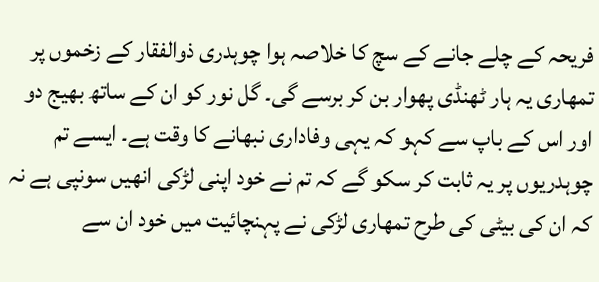فریحہ کے چلے جانے کے سچ کا خلاصہ ہوا چوہدری ذوالفقار کے زخموں پر تمھاری یہ ہار ٹھنڈی پھوار بن کر برسے گی۔ گل نور کو ان کے ساتھ بھیج دو اور اس کے باپ سے کہو کہ یہی وفاداری نبھانے کا وقت ہے۔ ایسے تم چوہدریوں پر یہ ثابت کر سکو گے کہ تم نے خود اپنی لڑکی انھیں سونپی ہے نہ کہ ان کی بیٹی کی طرح تمھاری لڑکی نے پہنچائیت میں خود ان سے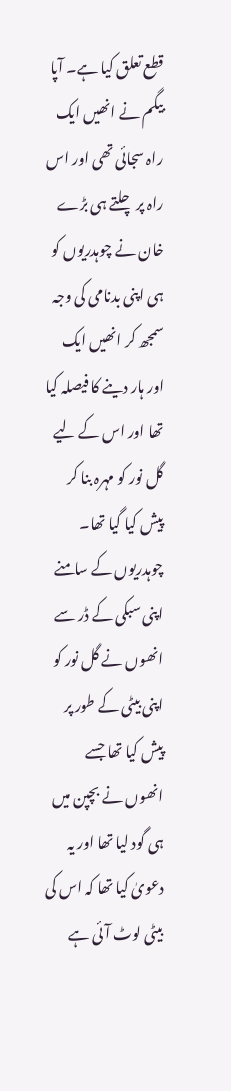قطع تعلق کیا ہے۔ آپا بیگم نے انھیں ایک راہ سجائی تھی اور اس راہ پر چلتے ہی بڑے خان نے چوہدریوں کو ہی اپنی بدنامی کی وجہ سمجھ کر انھیں ایک اور ہار دینے کا فیصلہ کیا تھا اور اس کے لیے گل نور کو مہرہ بنا کر پیش کیا گیا تھا۔
چوہدریوں کے سامنے اپنی سبکی کے ڈر سے انھوں نے گل نور کو اپنی بیٹی کے طور پر پیش کیا تھا جسے انھوں نے بچپن میں ہی گود لیا تھا اور یہ دعویٰ کیا تھا کہ اس کی بیٹی لوٹ آئی ہے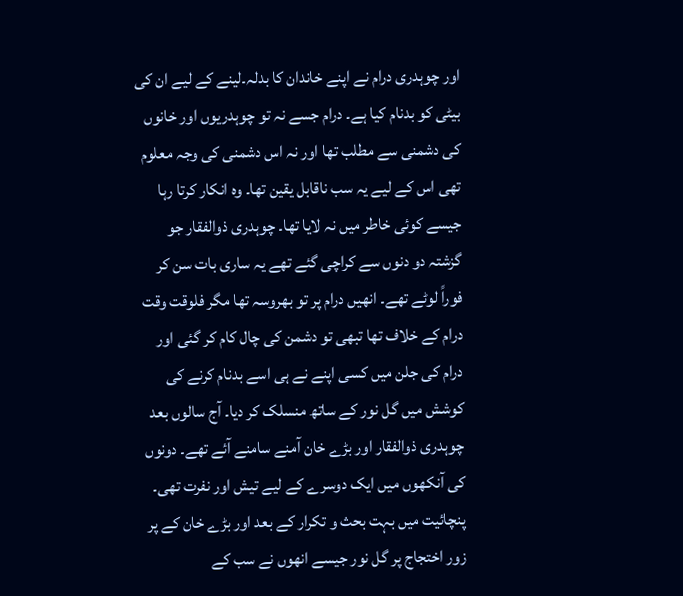اور چوہدری درام نے اپنے خاندان کا بدلہ۔لینے کے لیے ان کی بیٹی کو بدنام کیا ہے۔ درام جسے نہ تو چوہدریوں اور خانوں کی دشمنی سے مطلب تھا اور نہ اس دشمنی کی وجہ معلوم تھی اس کے لیے یہ سب ناقابل یقین تھا۔ وہ انکار کرتا رہا جیسے کوئی خاطر میں نہ لایا تھا۔ چوہدری ذوالفقار جو گزشتہ دو دنوں سے کراچی گئے تھے یہ ساری بات سن کر فوراً لوٹے تھے۔ انھیں درام پر تو بھروسہ تھا مگر فلوقت وقت درام کے خلاف تھا تبھی تو دشمن کی چال کام کر گئی اور درام کی جلن میں کسی اپنے نے ہی اسے بدنام کرنے کی کوشش میں گل نور کے ساتھ منسلک کر دیا۔ آج سالوں بعد چوہدری ذوالفقار اور بڑے خان آمنے سامنے آئے تھے۔ دونوں کی آنکھوں میں ایک دوسرے کے لیے تیش اور نفرت تھی۔ پنچائیت میں بہت بحث و تکرار کے بعد اور بڑے خان کے پر زور اختجاج پر گل نور جیسے انھوں نے سب کے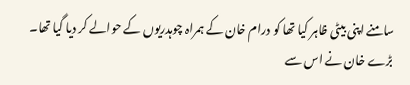سامنے اپنی بیٹی ظاہر کیا تھا کو درام خان کے ہمراہ چوہدریوں کے حوالے کر دیا گیا تھا۔ بڑے خان نے اس سے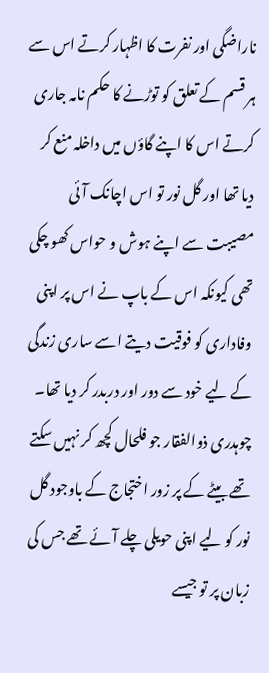ناراضگی اور نفرت کا اظہار کرتے اس سے ہر قسم کے تعلق کو توڑنے کا حکم نامہ جاری کرتے اس کا اپنے گاؤں میں داخلہ منع کر دیا تھا اور گل نور تو اس اچانک آئی مصیبت سے اپنے ہوش و حواس کھو چکی تھی کیونکہ اس کے باپ نے اس پر اپنی وفاداری کو فوقیت دیتے اسے ساری زندگی کے لیے خود سے دور اور دربدر کر دیا تھا۔ چوہدری ذوالفقار جو فلحال کچھ کر نہیں سکتے تھے بیٹے کے پر زور اختجاج کے باوجود گل نور کو لیے اپنی حویلی چلے آئے تھے جس کی زبان پر تو جیسے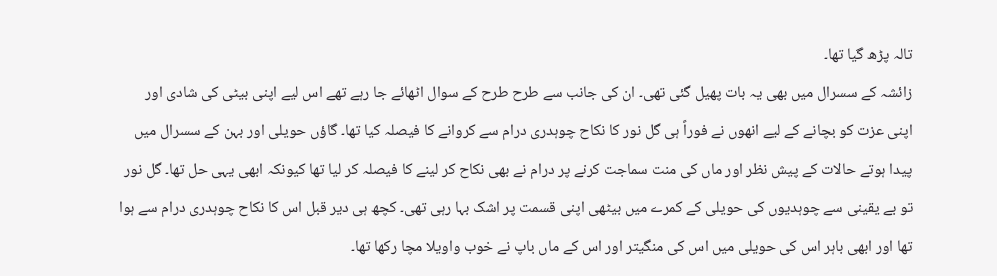تالہ پڑھ گیا تھا۔
زائشہ کے سسرال میں بھی یہ بات پھیل گئی تھی۔ ان کی جانب سے طرح طرح کے سوال اٹھائے جا رہے تھے اس لیے اپنی بیٹی کی شادی اور اپنی عزت کو بچانے کے لیے انھوں نے فوراً ہی گل نور کا نکاح چوہدری درام سے کروانے کا فیصلہ کیا تھا۔ گاؤں حویلی اور بہن کے سسرال میں پیدا ہوتے حالات کے پیش نظر اور ماں کی منت سماجت کرنے پر درام نے بھی نکاح کر لینے کا فیصلہ کر لیا تھا کیونکہ ابھی یہی حل تھا۔ گل نور تو بے یقینی سے چوہدیوں کی حویلی کے کمرے میں بیٹھی اپنی قسمت پر اشک بہا رہی تھی۔ کچھ ہی دیر قبل اس کا نکاح چوہدری درام سے ہوا تھا اور ابھی باہر اس کی حویلی میں اس کی منگیتر اور اس کے ماں باپ نے خوب واویلا مچا رکھا تھا۔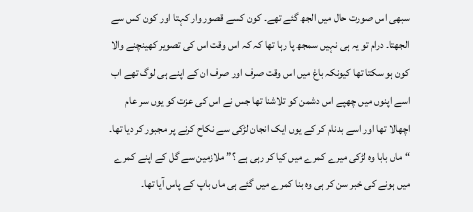سبھی اس صورت حال میں الجھ گئے تھے۔ کون کسے قصور وار کہتا اور کون کس سے الجھتا۔ درام تو یہ ہی نہیں سمجھ پا رہا تھا کہ کہ اس وقت اس کی تصویر کھینچنے والا کون ہو سکتا تھا کیونکہ باغ میں اس وقت صرف اور صرف ان کے اپنے ہی لوگ تھے اب اسے اپنوں میں چھپے اس دشمن کو تلاشنا تھا جس نے اس کی عزت کو یوں سر عام اچھالا تھا اور اسے بدنام کر کے یوں ایک انجان لڑکی سے نکاح کرنے پر مجبور کر دیا تھا۔
“ماں بابا وہ لڑکی میرے کمرے میں کیا کر رہی ہے ؟” ملازمین سے گل کے اپنے کمرے میں ہونے کی خبر سن کر ہی وہ بنا کمرے میں گئے ہی ماں باپ کے پاس آیا تھا۔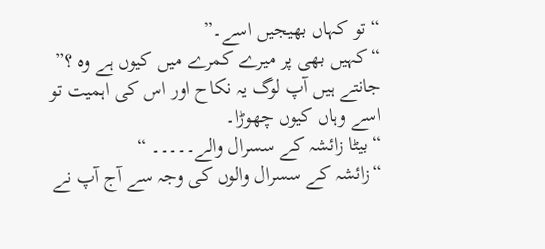“تو کہاں بھیجیں اسے۔”
“کہیں بھی پر میرے کمرے میں کیوں ہے وہ ؟” جانتے ہیں آپ لوگ یہ نکاح اور اس کی اہمیت تو اسے وہاں کیوں چھوڑا۔
“بیٹا زائشہ کے سسرال والے۔۔۔۔۔ “
“زائشہ کے سسرال والوں کی وجہ سے آج آپ نے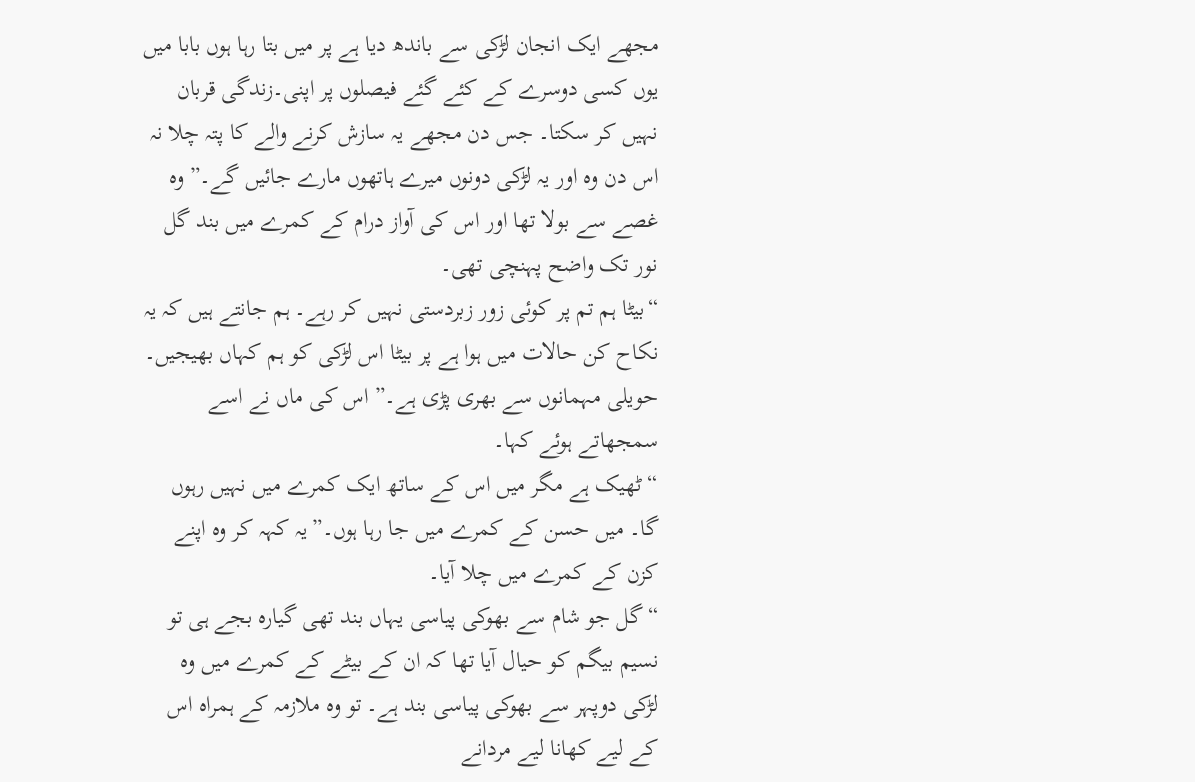مجھے ایک انجان لڑکی سے باندھ دیا ہے پر میں بتا رہا ہوں بابا میں یوں کسی دوسرے کے کئے گئے فیصلوں پر اپنی۔زندگی قربان نہیں کر سکتا۔ جس دن مجھے یہ سازش کرنے والے کا پتہ چلا نہ اس دن وہ اور یہ لڑکی دونوں میرے ہاتھوں مارے جائیں گے۔” وہ غصے سے بولا تھا اور اس کی آواز درام کے کمرے میں بند گل نور تک واضح پہنچی تھی۔
“بیٹا ہم تم پر کوئی زور زبردستی نہیں کر رہے۔ ہم جانتے ہیں کہ یہ نکاح کن حالات میں ہوا ہے پر بیٹا اس لڑکی کو ہم کہاں بھیجیں۔ حویلی مہمانوں سے بھری پڑی ہے۔” اس کی ماں نے اسے سمجھاتے ہوئے کہا۔
“ٹھیک ہے مگر میں اس کے ساتھ ایک کمرے میں نہیں رہوں گا۔ میں حسن کے کمرے میں جا رہا ہوں۔”یہ کہہ کر وہ اپنے کزن کے کمرے میں چلا آیا۔
“گل جو شام سے بھوکی پیاسی یہاں بند تھی گیارہ بجے ہی تو نسیم بیگم کو حیال آیا تھا کہ ان کے بیٹے کے کمرے میں وہ لڑکی دوپہر سے بھوکی پیاسی بند ہے۔ تو وہ ملازمہ کے ہمراہ اس کے لیے کھانا لیے مردانے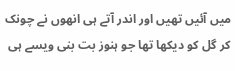میں آئیں تھیں اور اندر آتے ہی انھوں نے چونک کر گل کو دیکھا تھا جو ہنوز بت بنی ویسے ہی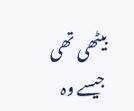بیٹھی تھی جیسے وہ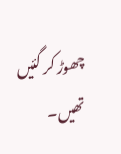چھوڑ کر گئیں تھیں۔